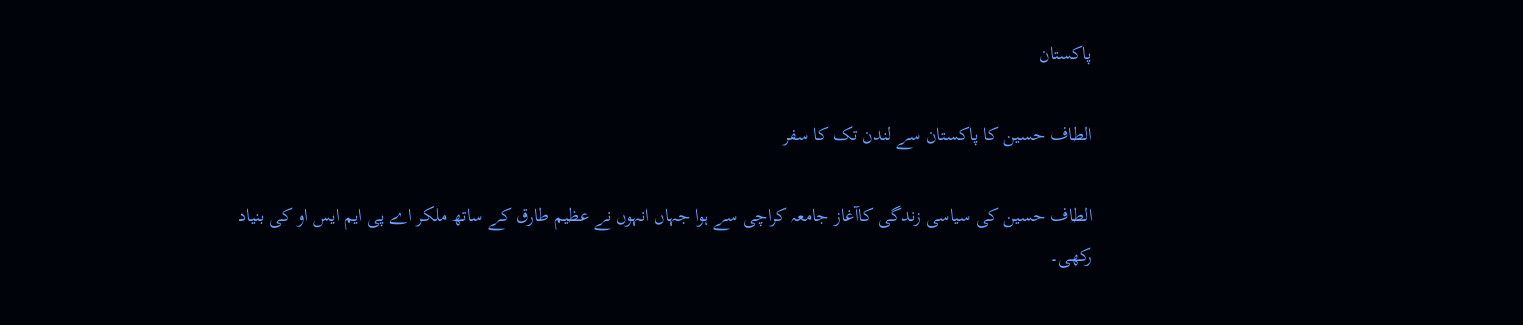پاکستان

الطاف حسین کا پاکستان سے لندن تک کا سفر

الطاف حسین کی سیاسی زندگی کاآغاز جامعہ کراچی سے ہوا جہاں انہوں نے عظیم طارق کے ساتھ ملکر اے پی ایم ایس او کی بنیاد رکھی۔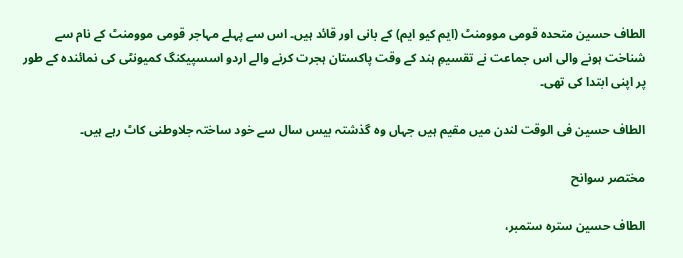الطاف حسین متحدہ قومی موومنٹ (ایم کیو ایم) کے بانی اور قائد ہیں۔ اس سے پہلے مہاجر قومی موومنٹ کے نام سے شناخت ہونے والی اس جماعت نے تقسیمِ ہند کے وقت پاکستان ہجرت کرنے والے اردو اسسپیکنگ کمیونٹی کی نمائندہ کے طور پر اپنی ابتدا کی تھی۔

الطاف حسین فی الوقت لندن میں مقیم ہیں جہاں وہ گذشتہ بیس سال سے خود ساختہ جلاوطنی کاٹ رہے ہیں۔

مختصر سوانح

الطاف حسین سترہ ستمبر،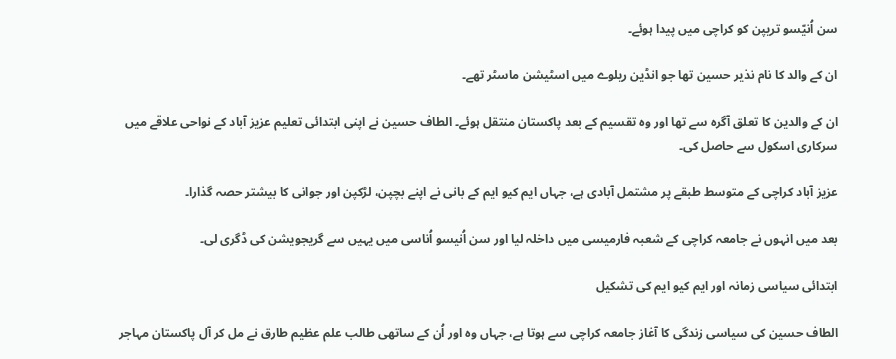سن اُنیّسو تریپن کو کراچی میں پیدا ہوئے۔

ان کے والد کا نام نذیر حسین تھا جو انڈین ریلوے میں اسٹیشن ماسٹر تھے۔

ان کے والدین کا تعلق آگرہ سے تھا اور وہ تقسیم کے بعد پاکستان منتقل ہوئے۔ الطاف حسین نے اپنی ابتدائی تعلیم عزیز آباد کے نواحی علاقے میں سرکاری اسکول سے حاصل کی۔

عزیز آباد کراچی کے متوسط طبقے پر مشتمل آبادی ہے، جہاں ایم کیو ایم کے بانی نے اپنے بچپن، لڑکپن اور جوانی کا بیشتر حصہ گذارا۔

بعد میں انہوں نے جامعہ کراچی کے شعبہ فارمیسی میں داخلہ لیا اور سن اُنیسو اُناسی میں یہیں سے گریجویشن کی ڈگری لی۔

ابتدائی سیاسی زمانہ اور ایم کیو ایم کی تشکیل

الطاف حسین کی سیاسی زندگی کا آغاز جامعہ کراچی سے ہوتا ہے، جہاں وہ اور اُن کے ساتھی طالب علم عظیم طارق نے مل کر آل پاکستان مہاجر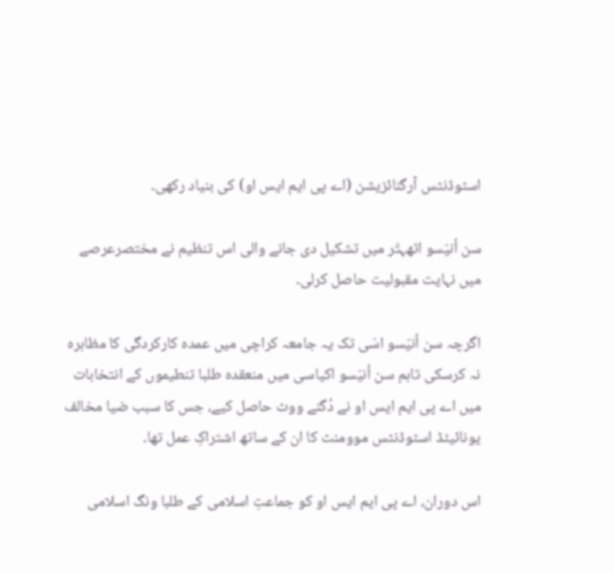اسٹوڈنٹس آرگنائزیشن (اے پی ایم ایس او) کی بنیاد رکھی۔

سن اُنیّسو اٹھہتّر میں تشکیل دی جانے والی اس تنظیم نے مختصرعرصے میں نہایت مقبولیت حاصل کرلی۔

اگرچہ سن اُنیّسو اسّی تک یہ جامعہ کراچی میں عمدہ کارکردگی کا مظاہرہ نہ کرسکی تاہم سن اُنیّسو اکیاسی میں منعقدہ طلبا تنطیموں کے انتخابات میں اے پی ایم ایس او نے دُگنے ووٹ حاصل کیے، جس کا سبب ضیا مخالف یونائیٹڈ اسٹوڈنٹس موومنٹ کا ان کے ساتھ اشتراکِ عمل تھا۔

اس دوران، اے پی ایم ایس او کو جماعتِ اسلامی کے طلبا ونگ اسلامی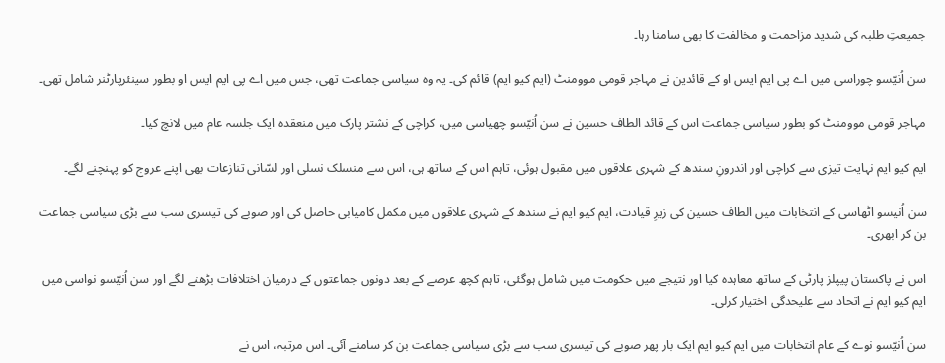جمیعتِ طلبہ کی شدید مزاحمت و مخالفت کا بھی سامنا رہا۔

سن اُنیّسو چوراسی میں اے پی ایم ایس او کے قائدین نے مہاجر قومی موومنٹ (ایم کیو ایم) قائم کی۔ یہ وہ سیاسی جماعت تھی، جس میں اے پی ایم ایس او بطور سینئرپارٹنر شامل تھی۔

مہاجر قومی موومنٹ کو بطور سیاسی جماعت اس کے قائد الطاف حسین نے سن اُنیّسو چھیاسی میں، کراچی کے نشتر پارک میں منعقدہ ایک جلسہ عام میں لانچ کیا۔

ایم کیو ایم نہایت تیزی سے کراچی اور اندرونِ سندھ کے شہری علاقوں میں مقبول ہوئی، تاہم اس کے ساتھ ہی، اس سے منسلک نسلی اور لسّانی تنازعات بھی اپنے عروج کو پہنچنے لگے۔

سن اُنیسو اٹھاسی کے انتخابات میں الطاف حسین کی زیرِ قیادت، ایم کیو ایم نے سندھ کے شہری علاقوں میں مکمل کامیابی حاصل کی اور صوبے کی تیسری سب سے بڑی سیاسی جماعت بن کر ابھری۔

اس نے پاکستان پیپلز پارٹی کے ساتھ معاہدہ کیا اور نتیجے میں حکومت میں شامل ہوگئی، تاہم کچھ عرصے کے بعد دونوں جماعتوں کے درمیان اختلافات بڑھنے لگے اور سن اُنیّسو نواسی میں ایم کیو ایم نے اتحاد سے علیحدگی اختیار کرلی۔

سن اُنیّسو نوے کے عام انتخابات میں ایم کیو ایم ایک بار پھر صوبے کی تیسری سب سے بڑی سیاسی جماعت بن کر سامنے آئی۔ اس مرتبہ، اس نے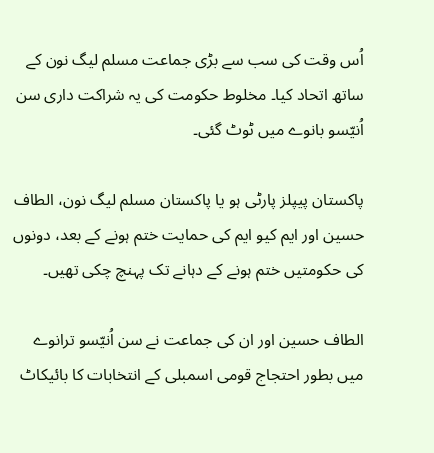اُس وقت کی سب سے بڑی جماعت مسلم لیگ نون کے ساتھ اتحاد کیا۔ مخلوط حکومت کی یہ شراکت داری سن اُنیّسو بانوے میں ٹوٹ گئی۔

پاکستان پیپلز پارٹی ہو یا پاکستان مسلم لیگ نون، الطاف حسین اور ایم کیو ایم کی حمایت ختم ہونے کے بعد، دونوں کی حکومتیں ختم ہونے کے دہانے تک پہنچ چکی تھیں۔

الطاف حسین اور ان کی جماعت نے سن اُنیّسو ترانوے میں بطور احتجاج قومی اسمبلی کے انتخابات کا بائیکاٹ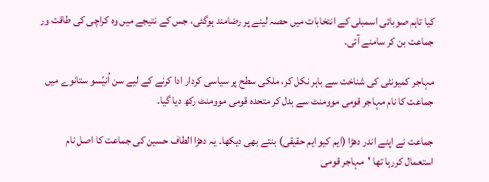کیا تاہم صوبائی اسمبلی کے انتخابات میں حصہ لینے پر رضامند ہوگئی، جس کے نتیجے میں وہ کراچی کی طاقت ور جماعت بن کر سامنے آئی۔

مہاجر کمیونٹی کی شناخت سے باہر نکل کر، ملکی سطح پر سیاسی کردار ادا کرنے کے لیے سن اُنیّسو ستانوے میں جماعت کا نام مہاجر قومی موومنٹ سے بدل کر متحدہ قومی موومنٹ رکھ دیا گیا۔

جماعت نے اپنے اندر دھڑا (ایم کیو ایم حقیقی) بنتے بھی دیکھا۔ یہ دھڑا الطاف حسین کی جماعت کا اصل نام استعمال کررہا تھا 'مہاجر قومی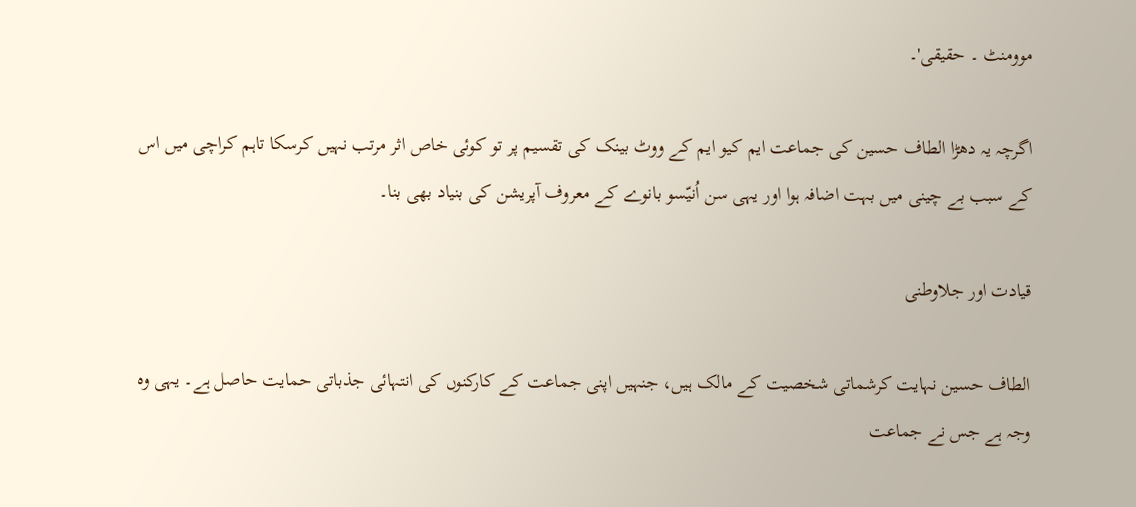موومنٹ ۔ حقیقی'۔

اگرچہ یہ دھڑا الطاف حسین کی جماعت ایم کیو ایم کے ووٹ بینک کی تقسیم پر تو کوئی خاص اثر مرتب نہیں کرسکا تاہم کراچی میں اس کے سبب بے چینی میں بہت اضافہ ہوا اور یہی سن اُنیّسو بانوے کے معروف آپریشن کی بنیاد بھی بنا۔

قیادت اور جلاوطنی

الطاف حسین نہایت کرشماتی شخصیت کے مالک ہیں، جنہیں اپنی جماعت کے کارکنوں کی انتہائی جذباتی حمایت حاصل ہے۔ یہی وہ وجہ ہے جس نے جماعت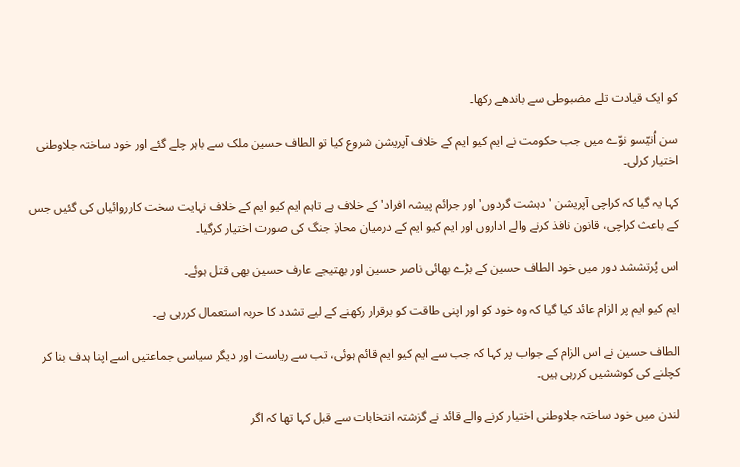کو ایک قیادت تلے مضبوطی سے باندھے رکھا۔

سن اُنیّسو نوّے میں جب حکومت نے ایم کیو ایم کے خلاف آپریشن شروع کیا تو الطاف حسین ملک سے باہر چلے گئے اور خود ساختہ جلاوطنی اختیار کرلی۔

کہا یہ گیا کہ کراچی آپریشن 'دہشت گردوں' اور جرائم پیشہ افراد' کے خلاف ہے تاہم ایم کیو ایم کے خلاف نہایت سخت کارروائیاں کی گئیں جس کے باعث کراچی، قانون نافذ کرنے والے اداروں اور ایم کیو ایم کے درمیان محاذِ جنگ کی صورت اختیار کرگیا۔

اس پُرتششد دور میں خود الطاف حسین کے بڑے بھائی ناصر حسین اور بھتیجے عارف حسین بھی قتل ہوئے۔

ایم کیو ایم پر الزام عائد کیا گیا کہ وہ خود کو اور اپنی طاقت کو برقرار رکھنے کے لیے تشدد کا حربہ استعمال کررہی ہے۔

الطاف حسین نے اس الزام کے جواب پر کہا کہ جب سے ایم کیو ایم قائم ہوئی، تب سے ریاست اور دیگر سیاسی جماعتیں اسے اپنا ہدف بنا کر کچلنے کی کوششیں کررہی ہیں۔

لندن میں خود ساختہ جلاوطنی اختیار کرنے والے قائد نے گزشتہ انتخابات سے قبل کہا تھا کہ اگر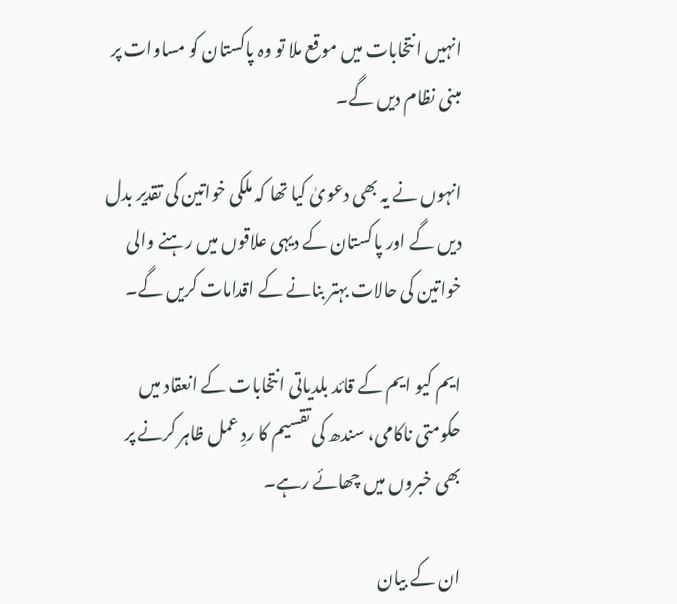انہیں انتخابات میں موقع ملا تو وہ پاکستان کو مساوات پر مبنی نظام دیں گے۔

انہوں نے یہ بھی دعویٰ کیا تھا کہ ملکی خواتین کی تقدیر بدل دیں گے اور پاکستان کے دیہی علاقوں میں رہنے والی خواتین کی حالات بہتر بنانے کے اقدامات کریں گے۔

ایم کیو ایم کے قائد بلدیاتی انتخابات کے انعقاد میں حکومتی ناکامی، سندھ کی تقسیم کا ردِ عمل ظاہر کرنے پر بھی خبروں میں چھائے رہے۔

ان کے بیان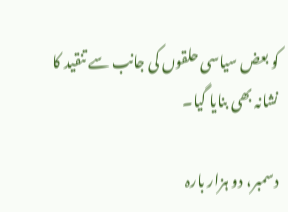کو بعض سیاسی حلقوں کی جانب سے تنقید کا نشانہ بھی بنایا گیا۔

دسمبر، دو ہزار بارہ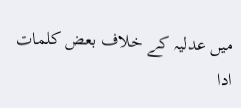میں عدلیہ کے خلاف بعض کلمات ادا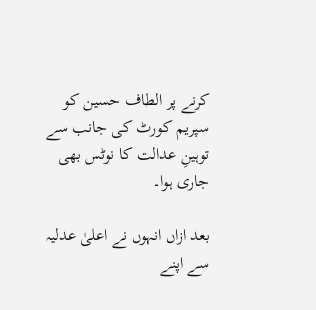کرنے پر الطاف حسین کو سپریم کورٹ کی جانب سے توہینِ عدالت کا نوٹس بھی جاری ہوا۔

بعد ازاں انہوں نے اعلیٰ عدلیہ سے اپنے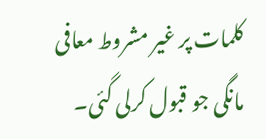کلمات پر غیر مشروط معافی مانگی جو قبول کرلی گئی۔